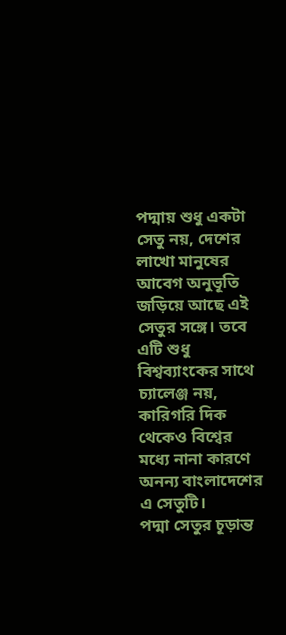পদ্মায় শুধু একটা সেতু নয়, দেশের লাখো মানুষের আবেগ অনুভূতি জড়িয়ে আছে এই সেতুর সঙ্গে। তবে এটি শুধু বিশ্বব্যাংকের সাথে চ্যালেঞ্জ নয়, কারিগরি দিক থেকেও বিশ্বের মধ্যে নানা কারণে অনন্য বাংলাদেশের এ সেতুটি।
পদ্মা সেতুর চূড়ান্ত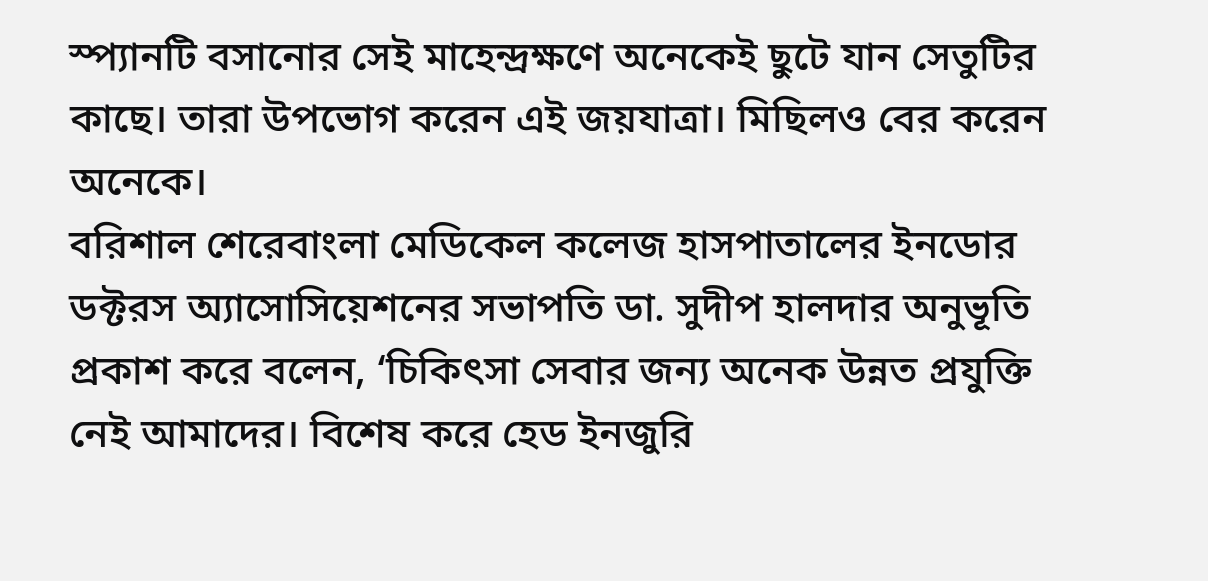স্প্যানটি বসানোর সেই মাহেন্দ্রক্ষণে অনেকেই ছুটে যান সেতুটির কাছে। তারা উপভোগ করেন এই জয়যাত্রা। মিছিলও বের করেন অনেকে।
বরিশাল শেরেবাংলা মেডিকেল কলেজ হাসপাতালের ইনডোর ডক্টরস অ্যাসোসিয়েশনের সভাপতি ডা. সুদীপ হালদার অনুভূতি প্রকাশ করে বলেন, ‘চিকিৎসা সেবার জন্য অনেক উন্নত প্রযুক্তি নেই আমাদের। বিশেষ করে হেড ইনজুরি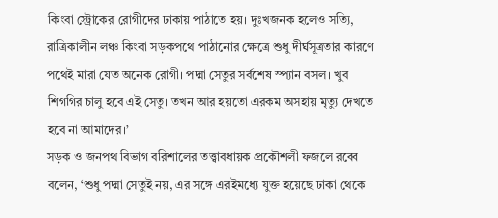কিংবা স্ট্রোকের রোগীদের ঢাকায় পাঠাতে হয়। দুঃখজনক হলেও সত্যি, রাত্রিকালীন লঞ্চ কিংবা সড়কপথে পাঠানোর ক্ষেত্রে শুধু দীর্ঘসূত্রতার কারণে পথেই মারা যেত অনেক রোগী। পদ্মা সেতুর সর্বশেষ স্প্যান বসল। খুব শিগগির চালু হবে এই সেতু। তখন আর হয়তো এরকম অসহায় মৃত্যু দেখতে হবে না আমাদের।’
সড়ক ও জনপথ বিভাগ বরিশালের তত্ত্বাবধায়ক প্রকৌশলী ফজলে রব্বে বলেন, ‘শুধু পদ্মা সেতুই নয়, এর সঙ্গে এরইমধ্যে যুক্ত হয়েছে ঢাকা থেকে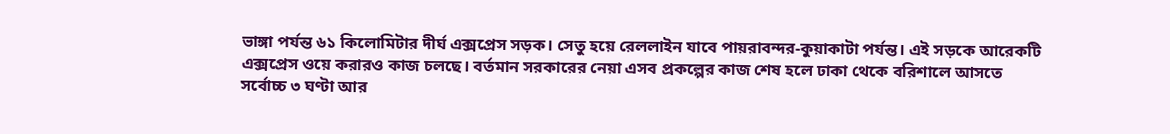ভাঙ্গা পর্যন্ত ৬১ কিলোমিটার দীর্ঘ এক্সপ্রেস সড়ক। সেতু হয়ে রেললাইন যাবে পায়রাবন্দর-কুয়াকাটা পর্যন্ত। এই সড়কে আরেকটি এক্সপ্রেস ওয়ে করারও কাজ চলছে। বর্তমান সরকারের নেয়া এসব প্রকল্পের কাজ শেষ হলে ঢাকা থেকে বরিশালে আসতে সর্বোচ্চ ৩ ঘণ্টা আর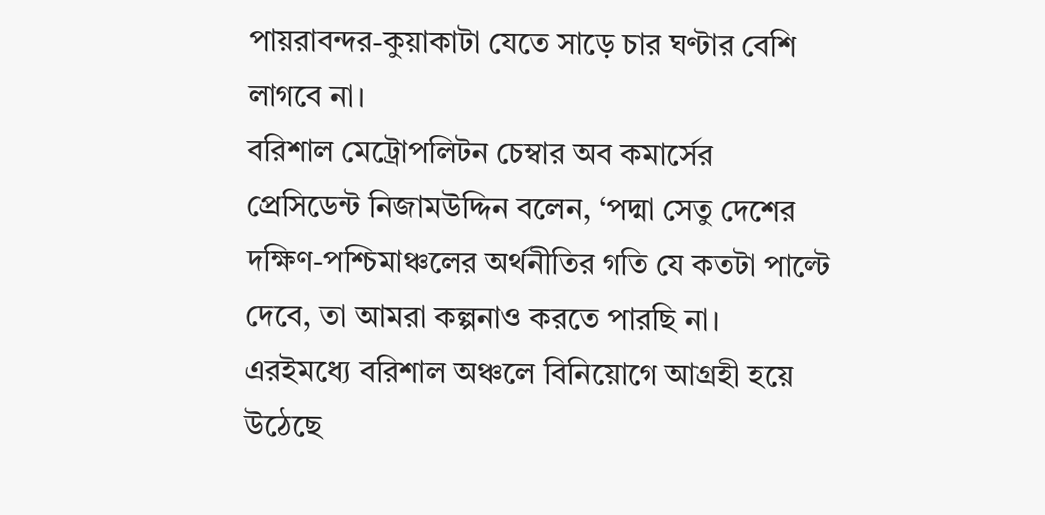পায়রাবন্দর-কুয়াকাটা যেতে সাড়ে চার ঘণ্টার বেশি লাগবে না।
বরিশাল মেট্রোপলিটন চেম্বার অব কমার্সের প্রেসিডেন্ট নিজামউদ্দিন বলেন, ‘পদ্মা সেতু দেশের দক্ষিণ-পশ্চিমাঞ্চলের অর্থনীতির গতি যে কতটা পাল্টে দেবে, তা আমরা কল্পনাও করতে পারছি না। এরইমধ্যে বরিশাল অঞ্চলে বিনিয়োগে আগ্রহী হয়ে উঠেছে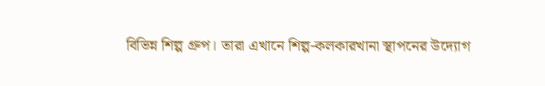বিভিন্ন শিল্প গ্রুপ। তারা এখানে শিল্প-কলকারখানা স্থাপনের উদ্যোগ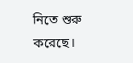নিতে শুরু করেছে।